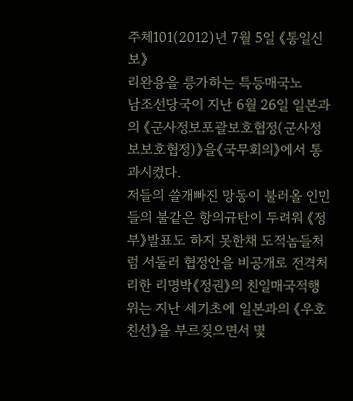주체101(2012)년 7월 5일 《통일신보》
리완용을 릉가하는 특등매국노
남조선당국이 지난 6월 26일 일본과의 《군사정보포괄보호협정(군사정보보호협정)》을《국무회의》에서 통과시켰다.
저들의 쓸개빠진 망동이 불러올 인민들의 불같은 항의규탄이 두려워 《정부》발표도 하지 못한채 도적놈들처럼 서둘러 협정안을 비공개로 전격처리한 리명박《정권》의 친일매국적행위는 지난 세기초에 일본과의 《우호친선》을 부르짖으면서 몇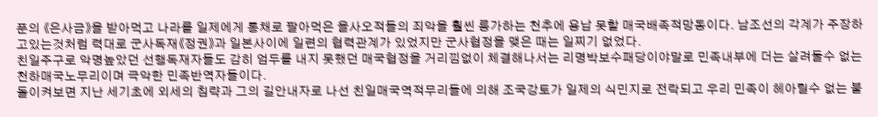푼의 《은사금》을 받아먹고 나라를 일제에게 통채로 팔아먹은 을사오적들의 죄악을 훨씬 릉가하는 천추에 용납 못할 매국배족적망동이다. 남조선의 각계가 주장하고있는것처럼 력대로 군사독재《정권》과 일본사이에 일련의 협력관계가 있었지만 군사협정을 맺은 때는 일찌기 없었다.
친일주구로 악명높았던 선행독재자들도 감히 엄두를 내지 못했던 매국협정을 거리낌없이 체결해나서는 리명박보수패당이야말로 민족내부에 더는 살려둘수 없는 천하매국노무리이며 극악한 민족반역자들이다.
돌이켜보면 지난 세기초에 외세의 침략과 그의 길안내자로 나선 친일매국역적무리들에 의해 조국강토가 일제의 식민지로 전락되고 우리 민족이 헤아릴수 없는 불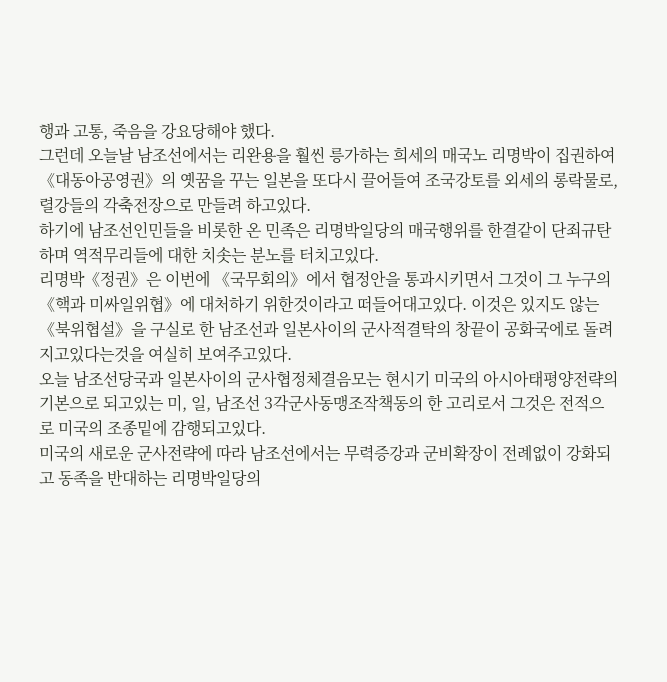행과 고통, 죽음을 강요당해야 했다.
그런데 오늘날 남조선에서는 리완용을 훨씬 릉가하는 희세의 매국노 리명박이 집권하여 《대동아공영권》의 옛꿈을 꾸는 일본을 또다시 끌어들여 조국강토를 외세의 롱락물로, 렬강들의 각축전장으로 만들려 하고있다.
하기에 남조선인민들을 비롯한 온 민족은 리명박일당의 매국행위를 한결같이 단죄규탄하며 역적무리들에 대한 치솟는 분노를 터치고있다.
리명박《정권》은 이번에 《국무회의》에서 협정안을 통과시키면서 그것이 그 누구의 《핵과 미싸일위협》에 대처하기 위한것이라고 떠들어대고있다. 이것은 있지도 않는 《북위협설》을 구실로 한 남조선과 일본사이의 군사적결탁의 창끝이 공화국에로 돌려지고있다는것을 여실히 보여주고있다.
오늘 남조선당국과 일본사이의 군사협정체결음모는 현시기 미국의 아시아태평양전략의 기본으로 되고있는 미, 일, 남조선 3각군사동맹조작책동의 한 고리로서 그것은 전적으로 미국의 조종밑에 감행되고있다.
미국의 새로운 군사전략에 따라 남조선에서는 무력증강과 군비확장이 전례없이 강화되고 동족을 반대하는 리명박일당의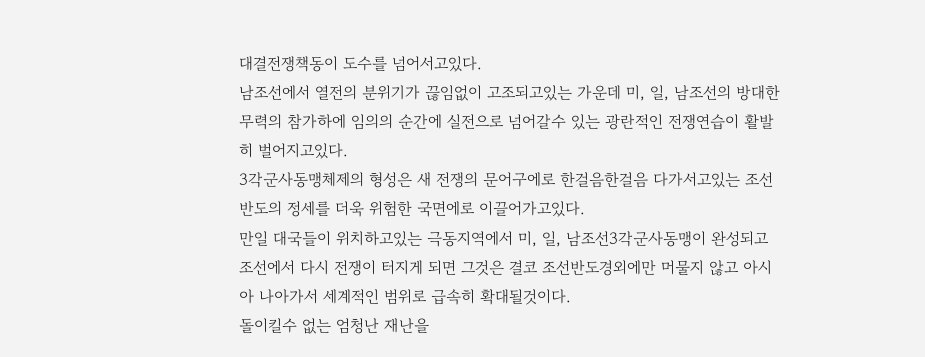대결전쟁책동이 도수를 넘어서고있다.
남조선에서 열전의 분위기가 끊임없이 고조되고있는 가운데 미, 일, 남조선의 방대한 무력의 참가하에 임의의 순간에 실전으로 넘어갈수 있는 광란적인 전쟁연습이 활발히 벌어지고있다.
3각군사동맹체제의 형성은 새 전쟁의 문어구에로 한걸음한걸음 다가서고있는 조선반도의 정세를 더욱 위험한 국면에로 이끌어가고있다.
만일 대국들이 위치하고있는 극동지역에서 미, 일, 남조선3각군사동맹이 완성되고 조선에서 다시 전쟁이 터지게 되면 그것은 결코 조선반도경외에만 머물지 않고 아시아 나아가서 세계적인 범위로 급속히 확대될것이다.
돌이킬수 없는 엄청난 재난을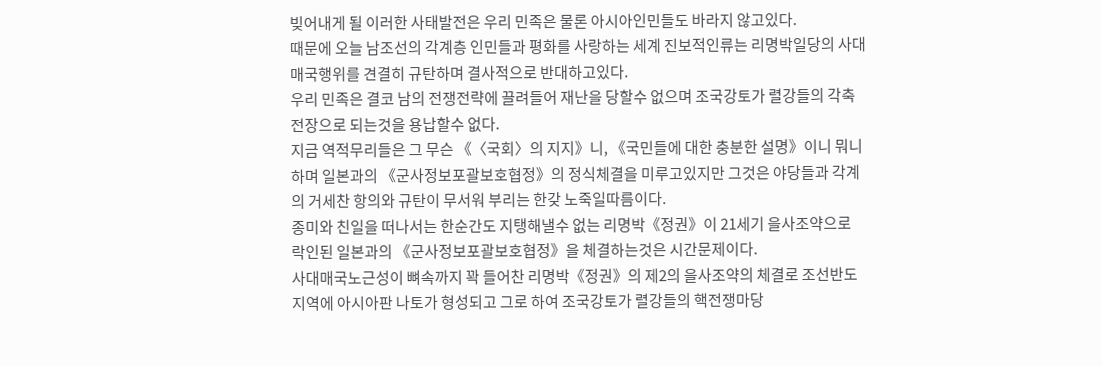빚어내게 될 이러한 사태발전은 우리 민족은 물론 아시아인민들도 바라지 않고있다.
때문에 오늘 남조선의 각계층 인민들과 평화를 사랑하는 세계 진보적인류는 리명박일당의 사대매국행위를 견결히 규탄하며 결사적으로 반대하고있다.
우리 민족은 결코 남의 전쟁전략에 끌려들어 재난을 당할수 없으며 조국강토가 렬강들의 각축전장으로 되는것을 용납할수 없다.
지금 역적무리들은 그 무슨 《〈국회〉의 지지》니, 《국민들에 대한 충분한 설명》이니 뭐니 하며 일본과의 《군사정보포괄보호협정》의 정식체결을 미루고있지만 그것은 야당들과 각계의 거세찬 항의와 규탄이 무서워 부리는 한갖 노죽일따름이다.
종미와 친일을 떠나서는 한순간도 지탱해낼수 없는 리명박《정권》이 21세기 을사조약으로 락인된 일본과의 《군사정보포괄보호협정》을 체결하는것은 시간문제이다.
사대매국노근성이 뼈속까지 꽉 들어찬 리명박《정권》의 제2의 을사조약의 체결로 조선반도지역에 아시아판 나토가 형성되고 그로 하여 조국강토가 렬강들의 핵전쟁마당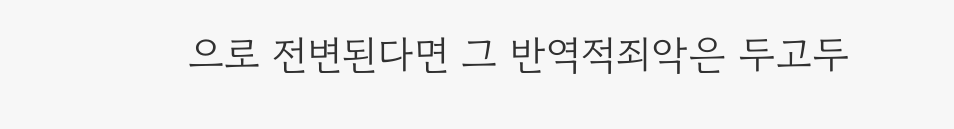으로 전변된다면 그 반역적죄악은 두고두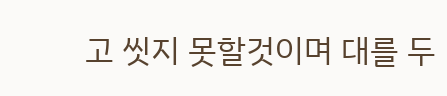고 씻지 못할것이며 대를 두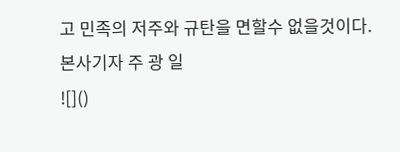고 민족의 저주와 규탄을 면할수 없을것이다.
본사기자 주 광 일
![]()